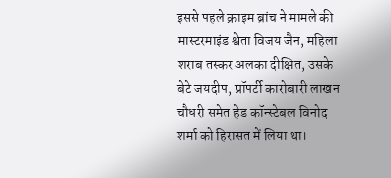इससे पहले क्राइम ब्रांच ने मामले की मास्टरमाइंड श्वेता विजय जैन, महिला शराब तस्कर अलका दीक्षित, उसके बेटे जयदीप, प्रॉपर्टी कारोबारी लाखन चौधरी समेत हेड कॉन्स्टेबल विनोद शर्मा को हिरासत में लिया था।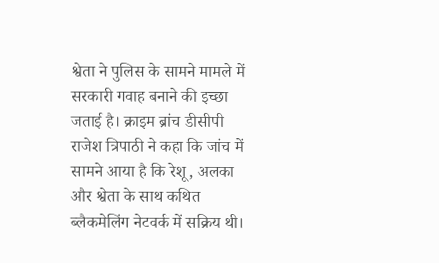श्वेता ने पुलिस के सामने मामले में सरकारी गवाह बनाने की इच्छा जताई है। क्राइम ब्रांच डीसीपी राजेश त्रिपाठी ने कहा कि जांच में सामने आया है कि रेशू, अलका और श्वेता के साथ कथित ब्लैकमेलिंग नेटवर्क में सक्रिय थी।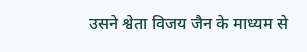उसने श्वेता विजय जैन के माध्यम से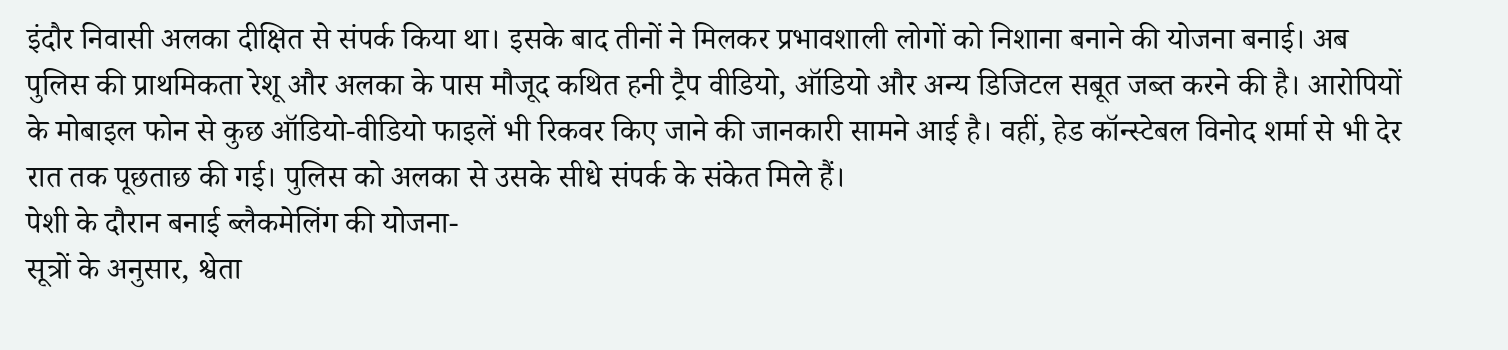इंदौर निवासी अलका दीक्षित से संपर्क किया था। इसके बाद तीनों ने मिलकर प्रभावशाली लोगों को निशाना बनाने की योजना बनाई। अब पुलिस की प्राथमिकता रेशू और अलका के पास मौजूद कथित हनी ट्रैप वीडियो, ऑडियो और अन्य डिजिटल सबूत जब्त करने की है। आरोपियों के मोबाइल फोन से कुछ ऑडियो-वीडियो फाइलें भी रिकवर किए जाने की जानकारी सामने आई है। वहीं, हेड कॉन्स्टेबल विनोद शर्मा से भी देर रात तक पूछताछ की गई। पुलिस को अलका से उसके सीधे संपर्क के संकेत मिले हैं।
पेशी के दौरान बनाई ब्लैकमेलिंग की योजना-
सूत्रों के अनुसार, श्वेता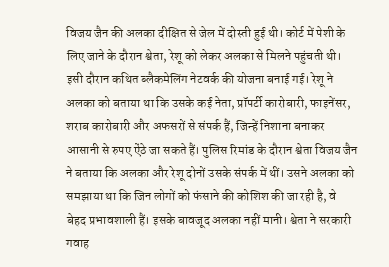विजय जैन की अलका दीक्षित से जेल में दोस्ती हुई थी। कोर्ट में पेशी के लिए जाने के दौरान श्वेता, रेशू को लेकर अलका से मिलने पहुंचती थी। इसी दौरान कथित ब्लैकमेलिंग नेटवर्क की योजना बनाई गई। रेशू ने अलका को बताया था कि उसके कई नेता, प्रॉपर्टी कारोबारी, फाइनेंसर, शराब कारोबारी और अफसरों से संपर्क हैं, जिन्हें निशाना बनाकर आसानी से रुपए ऐंठे जा सकते हैं। पुलिस रिमांड के दौरान श्वेता विजय जैन ने बताया कि अलका और रेशू दोनों उसके संपर्क में थीं। उसने अलका को समझाया था कि जिन लोगों को फंसाने की कोशिश की जा रही है, वे बेहद प्रभावशाली हैं। इसके बावजूद अलका नहीं मानी। श्वेता ने सरकारी गवाह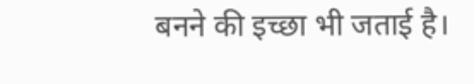बनने की इच्छा भी जताई है।